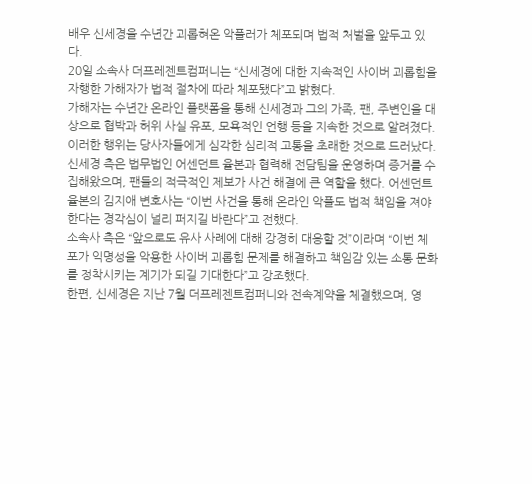배우 신세경을 수년간 괴롭혀온 악플러가 체포되며 법적 처벌을 앞두고 있다.
20일 소속사 더프레젠트컴퍼니는 “신세경에 대한 지속적인 사이버 괴롭힘을 자행한 가해자가 법적 절차에 따라 체포됐다”고 밝혔다.
가해자는 수년간 온라인 플랫폼을 통해 신세경과 그의 가족, 팬, 주변인을 대상으로 협박과 허위 사실 유포, 모욕적인 언행 등을 지속한 것으로 알려졌다. 이러한 행위는 당사자들에게 심각한 심리적 고통을 초래한 것으로 드러났다.
신세경 측은 법무법인 어센던트 율본과 협력해 전담팀을 운영하며 증거를 수집해왔으며, 팬들의 적극적인 제보가 사건 해결에 큰 역할을 했다. 어센던트 율본의 김지애 변호사는 “이번 사건을 통해 온라인 악플도 법적 책임을 져야 한다는 경각심이 널리 퍼지길 바란다”고 전했다.
소속사 측은 “앞으로도 유사 사례에 대해 강경히 대응할 것”이라며 “이번 체포가 익명성을 악용한 사이버 괴롭힘 문제를 해결하고 책임감 있는 소통 문화를 정착시키는 계기가 되길 기대한다”고 강조했다.
한편, 신세경은 지난 7월 더프레젠트컴퍼니와 전속계약을 체결했으며, 영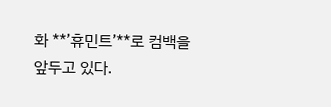화 **’휴민트’**로 컴백을 앞두고 있다.